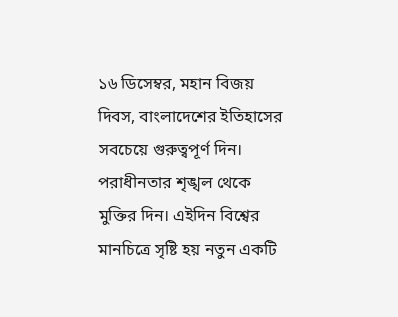১৬ ডিসেম্বর, মহান বিজয় দিবস, বাংলাদেশের ইতিহাসের সবচেয়ে গুরুত্বপূর্ণ দিন। পরাধীনতার শৃঙ্খল থেকে মুক্তির দিন। এইদিন বিশ্বের মানচিত্রে সৃষ্টি হয় নতুন একটি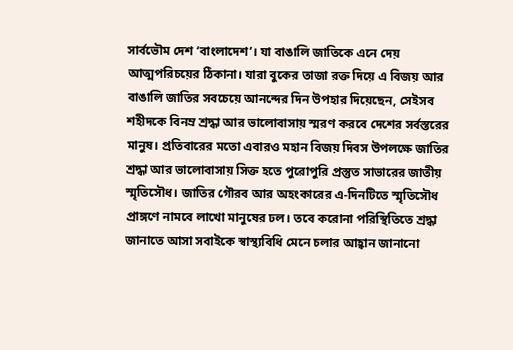সার্বভৌম দেশ ‘বাংলাদেশ’। যা বাঙালি জাতিকে এনে দেয় আত্মপরিচয়ের ঠিকানা। যারা বুকের তাজা রক্ত দিয়ে এ বিজয় আর বাঙালি জাতির সবচেয়ে আনন্দের দিন উপহার দিয়েছেন, সেইসব শহীদকে বিনম্র শ্রদ্ধা আর ভালোবাসায় স্মরণ করবে দেশের সর্বস্তরের মানুষ। প্রতিবারের মতো এবারও মহান বিজয় দিবস উপলক্ষে জাতির শ্রদ্ধা আর ভালোবাসায় সিক্ত হতে পুরোপুরি প্রস্তুত সাভারের জাতীয় স্মৃতিসৌধ। জাতির গৌরব আর অহংকারের এ-দিনটিতে স্মৃতিসৌধ প্রাঙ্গণে নামবে লাখো মানুষের ঢল। তবে করোনা পরিস্থিতিতে শ্রদ্ধা জানাতে আসা সবাইকে স্বাস্থ্যবিধি মেনে চলার আহ্বান জানানো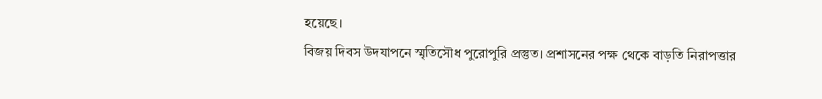হয়েছে।
বিজয় দিবস উদযাপনে স্মৃতিসৌধ পুরোপুরি প্রস্তুত। প্রশাসনের পক্ষ থেকে বাড়তি নিরাপত্তার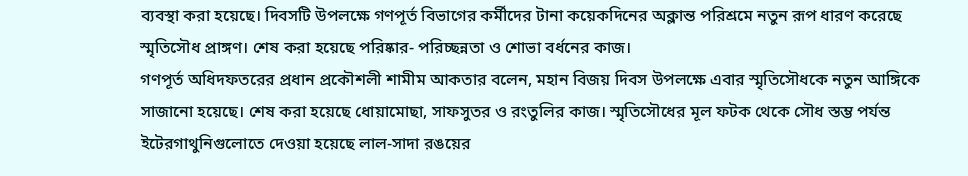ব্যবস্থা করা হয়েছে। দিবসটি উপলক্ষে গণপূর্ত বিভাগের কর্মীদের টানা কয়েকদিনের অক্লান্ত পরিশ্রমে নতুন রূপ ধারণ করেছে স্মৃতিসৌধ প্রাঙ্গণ। শেষ করা হয়েছে পরিষ্কার- পরিচ্ছন্নতা ও শোভা বর্ধনের কাজ।
গণপূর্ত অধিদফতরের প্রধান প্রকৌশলী শামীম আকতার বলেন, মহান বিজয় দিবস উপলক্ষে এবার স্মৃতিসৌধকে নতুন আঙ্গিকে সাজানো হয়েছে। শেষ করা হয়েছে ধোয়ামোছা, সাফসুতর ও রংতুলির কাজ। স্মৃতিসৌধের মূল ফটক থেকে সৌধ স্তম্ভ পর্যন্ত ইটেরগাথুনিগুলোতে দেওয়া হয়েছে লাল-সাদা রঙয়ের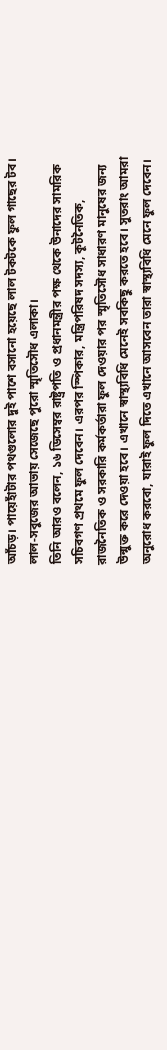আঁচড়। পায়েহাঁটার পথগুলোর দুই পাশে বসানো হয়েছে লাল টকটকে ফুল গাছের টব। লাল-সবুজের আভায় সেজেছে পুরো স্মৃতিসৌধ এলাকা।
তিনি আরও বলেন, ১৬ ডিসেম্বর রাষ্ট্রপতি ও প্রধানমন্ত্রীর পক্ষ থেকে উনাদের সামরিক সচিবগণ প্রথমে ফুল দেবেন। এরপর স্পিকার, মন্ত্রিপরিষদ সদস্য, কূটনৈতিক, রাজনৈতিক ও সরকারি কর্মকর্তারা ফুল দেওয়ার পর স্মৃতিসৌধ সাধারণ মানুষের জন্য উন্মুক্ত করে দেওয়া হবে। এখানে স্বাস্থ্যবিধি মেনেই সবকিছু করতে হবে। সুতরাং আমরা অনুরোধ করবো, যারাই ফুল দিতে এখানে আসবেন তারা স্বাস্থ্যবিধি মেনে ফুল দেবেন।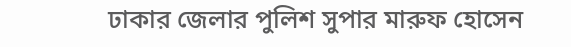ঢাকার জেলার পুলিশ সুপার মারুফ হোসেন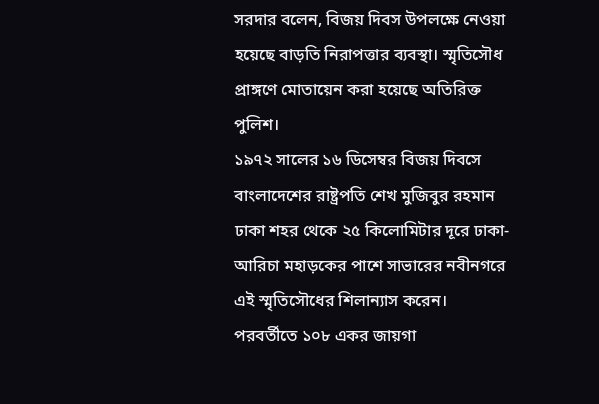সরদার বলেন, বিজয় দিবস উপলক্ষে নেওয়া হয়েছে বাড়তি নিরাপত্তার ব্যবস্থা। স্মৃতিসৌধ প্রাঙ্গণে মোতায়েন করা হয়েছে অতিরিক্ত পুলিশ।
১৯৭২ সালের ১৬ ডিসেম্বর বিজয় দিবসে বাংলাদেশের রাষ্ট্রপতি শেখ মুজিবুর রহমান ঢাকা শহর থেকে ২৫ কিলোমিটার দূরে ঢাকা-আরিচা মহাড়কের পাশে সাভারের নবীনগরে এই স্মৃতিসৌধের শিলান্যাস করেন। পরবর্তীতে ১০৮ একর জায়গা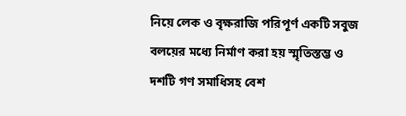নিয়ে লেক ও বৃক্ষরাজি পরিপূর্ণ একটি সবুজ বলয়ের মধ্যে নির্মাণ করা হয় স্মৃতিস্তম্ভ ও দশটি গণ সমাধিসহ বেশ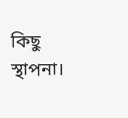কিছু স্থাপনা।